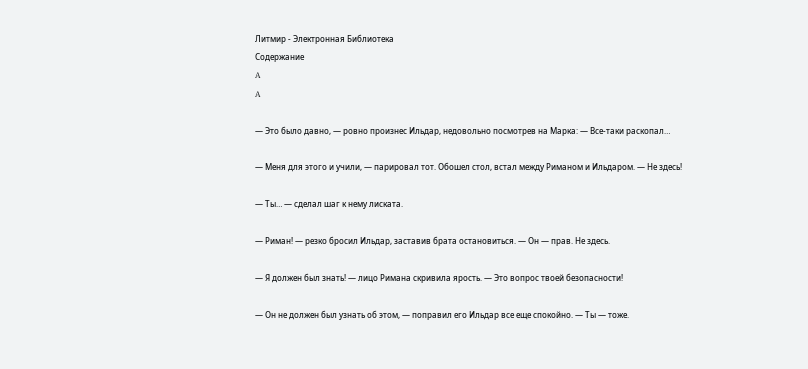Литмир - Электронная Библиотека
Содержание
A
A

— Это было давно, — ровно произнес Ильдар, недовольно посмотрев на Марка: — Все-таки раскопал…

— Меня для этого и учили, — парировал тот. Обошел стол, встал между Риманом и Ильдаром. — Не здесь!

— Ты… — сделал шаг к нему лиската.

— Риман! — резко бросил Ильдар, заставив брата остановиться. — Он — прав. Не здесь.

— Я должен был знать! — лицо Римана скривила ярость. — Это вопрос твоей безопасности!

— Он не должен был узнать об этом, — поправил его Ильдар все еще спокойно. — Ты — тоже.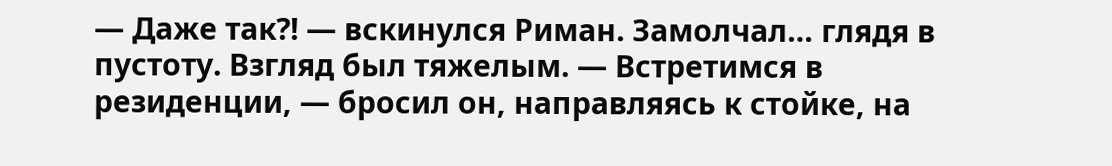— Даже так?! — вскинулся Риман. Замолчал… глядя в пустоту. Взгляд был тяжелым. — Встретимся в резиденции, — бросил он, направляясь к стойке, на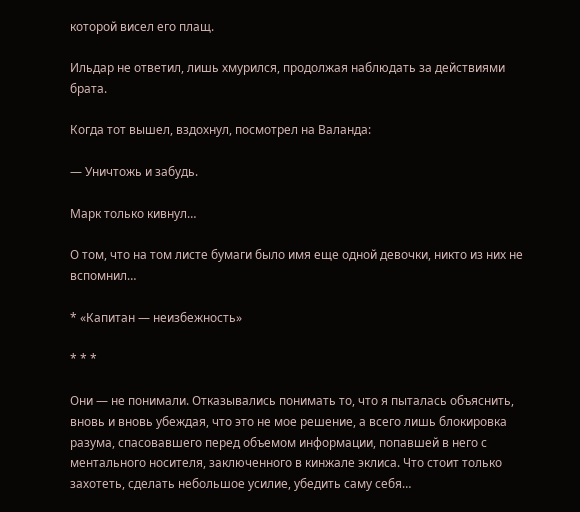которой висел его плащ.

Ильдар не ответил, лишь хмурился, продолжая наблюдать за действиями брата.

Когда тот вышел, вздохнул, посмотрел на Валанда:

— Уничтожь и забудь.

Марк только кивнул…

О том, что на том листе бумаги было имя еще одной девочки, никто из них не вспомнил…

* «Капитан — неизбежность»

* * *

Они — не понимали. Отказывались понимать то, что я пыталась объяснить, вновь и вновь убеждая, что это не мое решение, а всего лишь блокировка разума, спасовавшего перед объемом информации, попавшей в него с ментального носителя, заключенного в кинжале эклиса. Что стоит только захотеть, сделать небольшое усилие, убедить саму себя…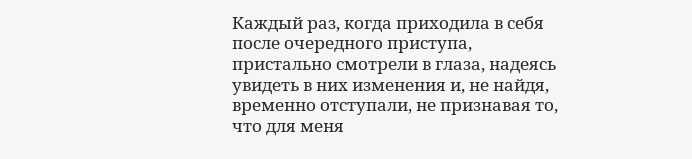Каждый раз, когда приходила в себя после очередного приступа, пристально смотрели в глаза, надеясь увидеть в них изменения и, не найдя, временно отступали, не признавая то, что для меня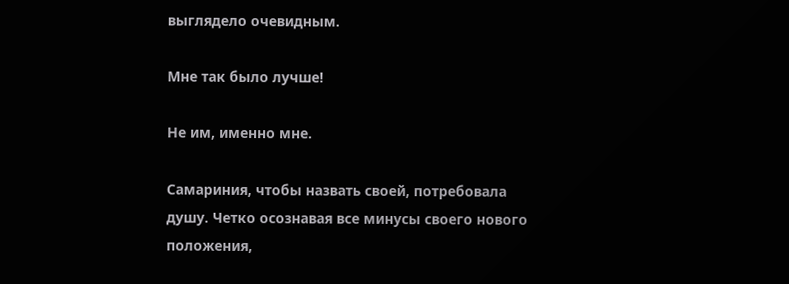выглядело очевидным.

Мне так было лучше!

Не им, именно мне.

Самариния, чтобы назвать своей, потребовала душу. Четко осознавая все минусы своего нового положения,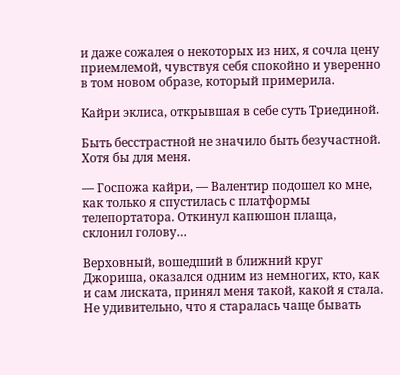и даже сожалея о некоторых из них, я сочла цену приемлемой, чувствуя себя спокойно и уверенно в том новом образе, который примерила.

Кайри эклиса, открывшая в себе суть Триединой.

Быть бесстрастной не значило быть безучастной. Хотя бы для меня.

— Госпожа кайри, — Валентир подошел ко мне, как только я спустилась с платформы телепортатора. Откинул капюшон плаща, склонил голову…

Верховный, вошедший в ближний круг Джориша, оказался одним из немногих, кто, как и сам лиската, принял меня такой, какой я стала. Не удивительно, что я старалась чаще бывать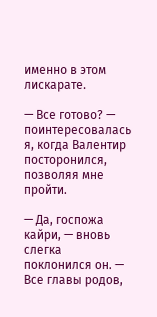именно в этом лискарате.

— Все готово? — поинтересовалась я, когда Валентир посторонился, позволяя мне пройти.

— Да, госпожа кайри, — вновь слегка поклонился он. — Все главы родов,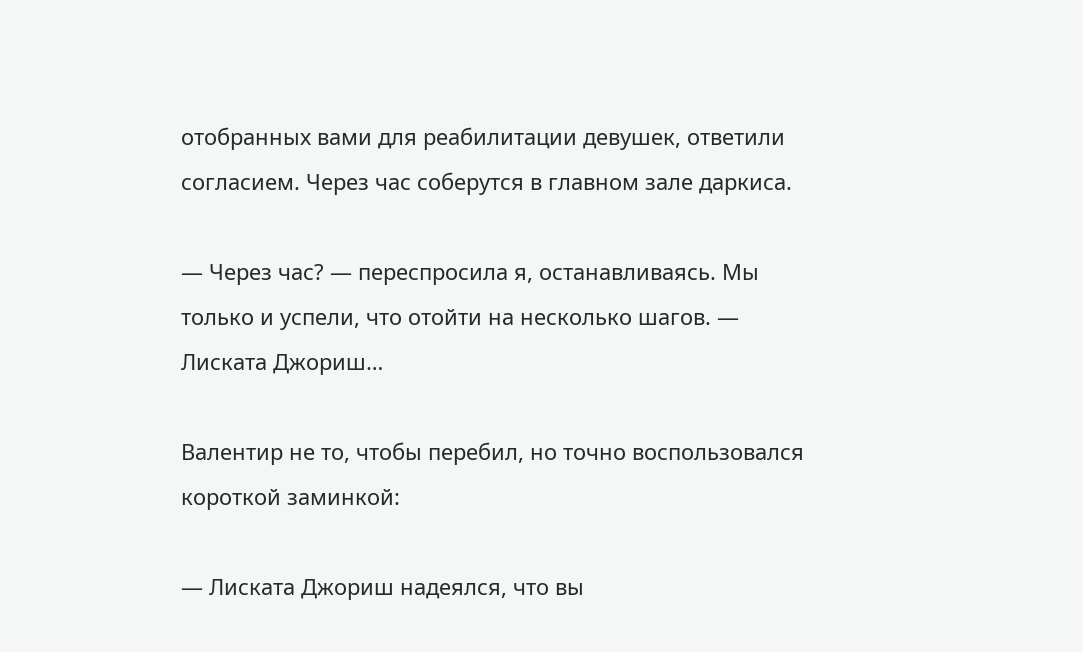отобранных вами для реабилитации девушек, ответили согласием. Через час соберутся в главном зале даркиса.

— Через час? — переспросила я, останавливаясь. Мы только и успели, что отойти на несколько шагов. — Лиската Джориш…

Валентир не то, чтобы перебил, но точно воспользовался короткой заминкой:

— Лиската Джориш надеялся, что вы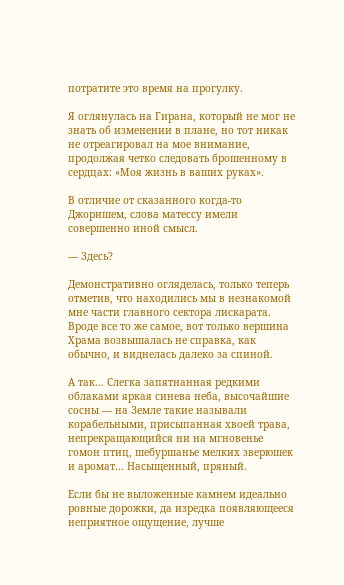потратите это время на прогулку.

Я оглянулась на Гирана, который не мог не знать об изменении в плане, но тот никак не отреагировал на мое внимание, продолжая четко следовать брошенному в сердцах: «Моя жизнь в ваших руках».

В отличие от сказанного когда-то Джоришем, слова матессу имели совершенно иной смысл.

— Здесь?

Демонстративно огляделась, только теперь отметив, что находились мы в незнакомой мне части главного сектора лискарата. Вроде все то же самое, вот только вершина Храма возвышалась не справка, как обычно, и виднелась далеко за спиной.

А так… Слегка запятнанная редкими облаками яркая синева неба, высочайшие сосны — на Земле такие называли корабельными, присыпанная хвоей трава, непрекращающийся ни на мгновенье гомон птиц, шебуршанье мелких зверюшек и аромат… Насыщенный, пряный.

Если бы не выложенные камнем идеально ровные дорожки, да изредка появляющееся неприятное ощущение, лучше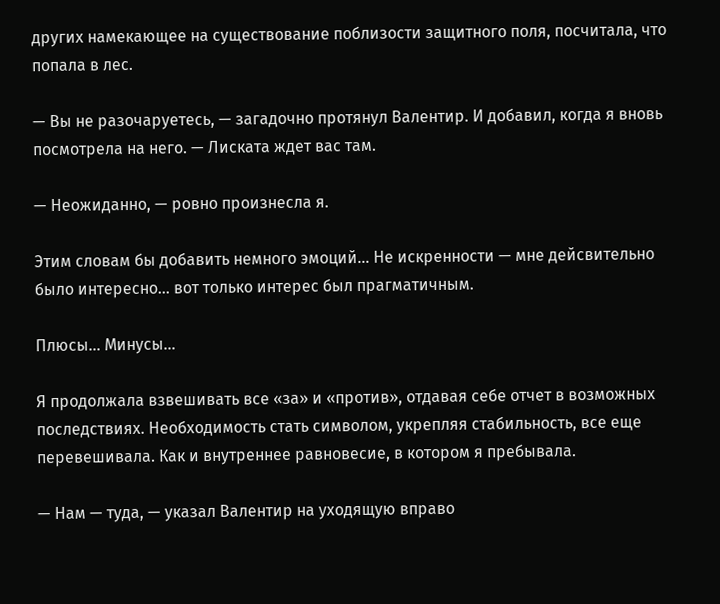других намекающее на существование поблизости защитного поля, посчитала, что попала в лес.

— Вы не разочаруетесь, — загадочно протянул Валентир. И добавил, когда я вновь посмотрела на него. — Лиската ждет вас там.

— Неожиданно, — ровно произнесла я.

Этим словам бы добавить немного эмоций… Не искренности — мне дейсвительно было интересно… вот только интерес был прагматичным.

Плюсы… Минусы…

Я продолжала взвешивать все «за» и «против», отдавая себе отчет в возможных последствиях. Необходимость стать символом, укрепляя стабильность, все еще перевешивала. Как и внутреннее равновесие, в котором я пребывала.

— Нам — туда, — указал Валентир на уходящую вправо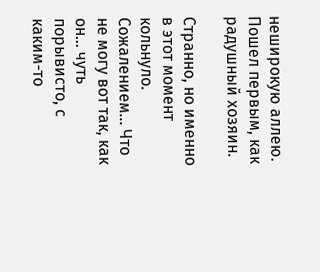неширокую аллею. Пошел первым, как радушный хозяин.

Странно, но именно в этот момент кольнуло. Сожалением… Что не могу вот так, как он… чуть порывисто, с каким-то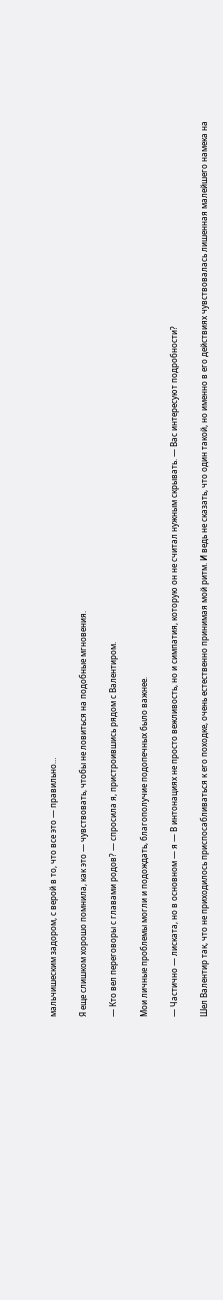мальчишеским задором, с верой в то, что все это — правильно…

Я еще слишком хорошо помнила, как это — чувствовать, чтобы не ловиться на подобные мгновения.

— Кто вел переговоры с главами родов? — спросила я, пристроившись рядом с Валентиром.

Мои личные проблемы могли и подождать, благополучие подопечных было важнее.

— Частично — лиската, но в основном — я — В интонациях не просто вежливость, но и симпатия, которую он не считал нужным скрывать. — Вас интересуют подробности?

Шел Валентир так, что не приходилось приспосабливаться к его походке, очень естественно принимая мой ритм. И ведь не сказать, что один такой, но именно в его действиях чувствовалась лишенная малейшего намека на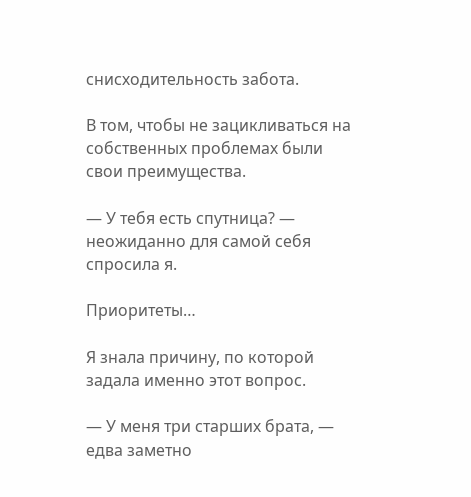снисходительность забота.

В том, чтобы не зацикливаться на собственных проблемах были свои преимущества.

— У тебя есть спутница? — неожиданно для самой себя спросила я.

Приоритеты…

Я знала причину, по которой задала именно этот вопрос.

— У меня три старших брата, — едва заметно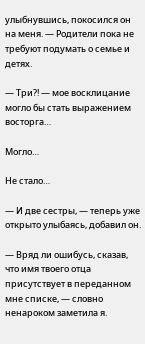улыбнувшись, покосился он на меня. — Родители пока не требуют подумать о семье и детях.

— Три?! — мое восклицание могло бы стать выражением восторга…

Могло…

Не стало…

— И две сестры, — теперь уже открыто улыбаясь, добавил он.

— Вряд ли ошибусь, сказав, что имя твоего отца присутствует в переданном мне списке, — словно ненароком заметила я.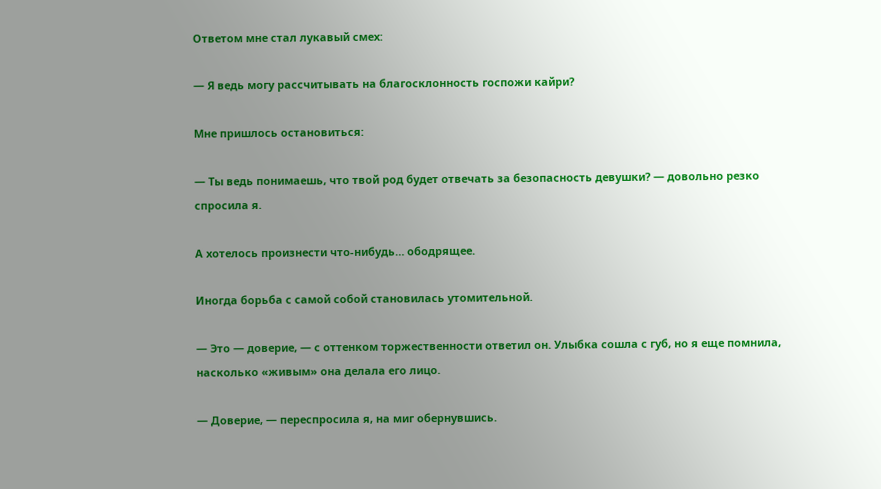Ответом мне стал лукавый смех:

— Я ведь могу рассчитывать на благосклонность госпожи кайри?

Мне пришлось остановиться:

— Ты ведь понимаешь, что твой род будет отвечать за безопасность девушки? — довольно резко спросила я.

А хотелось произнести что-нибудь… ободрящее.

Иногда борьба с самой собой становилась утомительной.

— Это — доверие, — с оттенком торжественности ответил он. Улыбка сошла с губ, но я еще помнила, насколько «живым» она делала его лицо.

— Доверие, — переспросила я, на миг обернувшись.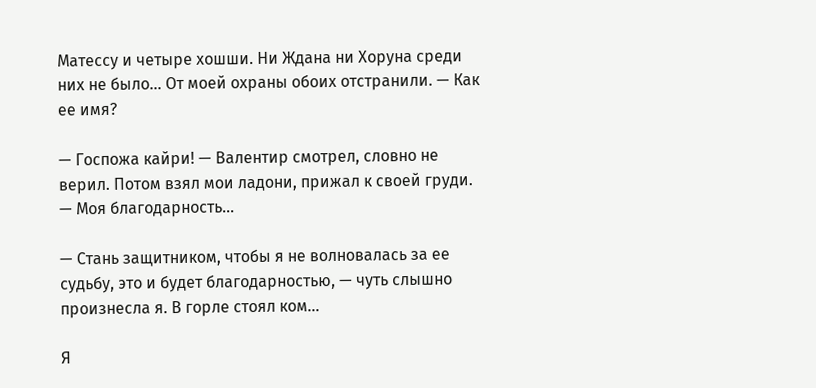Матессу и четыре хошши. Ни Ждана ни Хоруна среди них не было… От моей охраны обоих отстранили. — Как ее имя?

— Госпожа кайри! — Валентир смотрел, словно не верил. Потом взял мои ладони, прижал к своей груди. — Моя благодарность…

— Стань защитником, чтобы я не волновалась за ее судьбу, это и будет благодарностью, — чуть слышно произнесла я. В горле стоял ком…

Я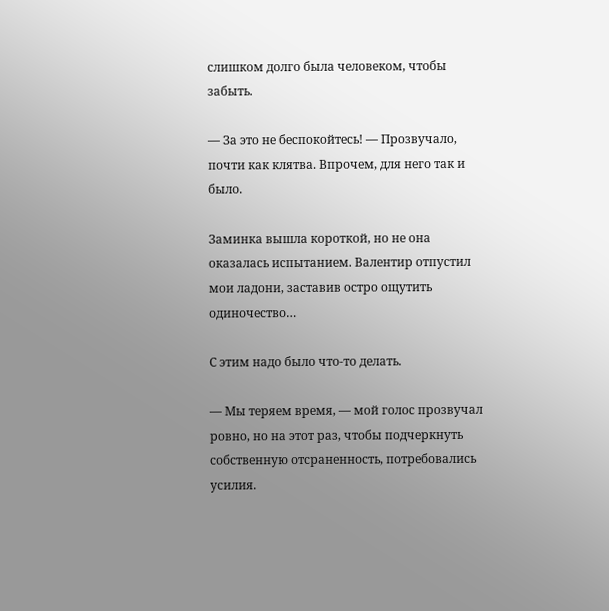слишком долго была человеком, чтобы забыть.

— За это не беспокойтесь! — Прозвучало, почти как клятва. Впрочем, для него так и было.

Заминка вышла короткой, но не она оказалась испытанием. Валентир отпустил мои ладони, заставив остро ощутить одиночество…

С этим надо было что-то делать.

— Мы теряем время, — мой голос прозвучал ровно, но на этот раз, чтобы подчеркнуть собственную отсраненность, потребовались усилия.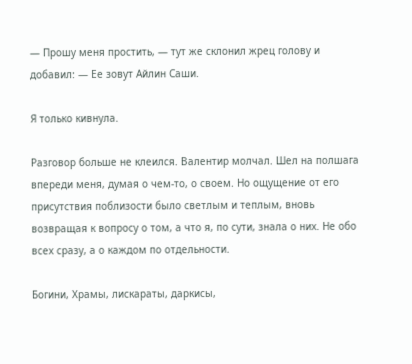— Прошу меня простить, — тут же склонил жрец голову и добавил: — Ее зовут Айлин Саши.

Я только кивнула.

Разговор больше не клеился. Валентир молчал. Шел на полшага впереди меня, думая о чем-то, о своем. Но ощущение от его присутствия поблизости было светлым и теплым, вновь возвращая к вопросу о том, а что я, по сути, знала о них. Не обо всех сразу, а о каждом по отдельности.

Богини, Храмы, лискараты, даркисы,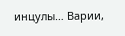инцулы… Варии,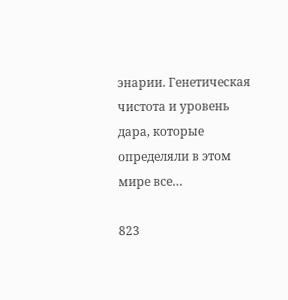энарии. Генетическая чистота и уровень дара, которые определяли в этом мире все…

823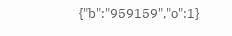{"b":"959159","o":1}